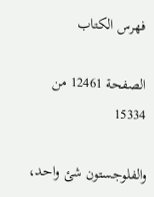فهرس الكتاب

الصفحة 12461 من 15334

والفلوجستون شئ واحد،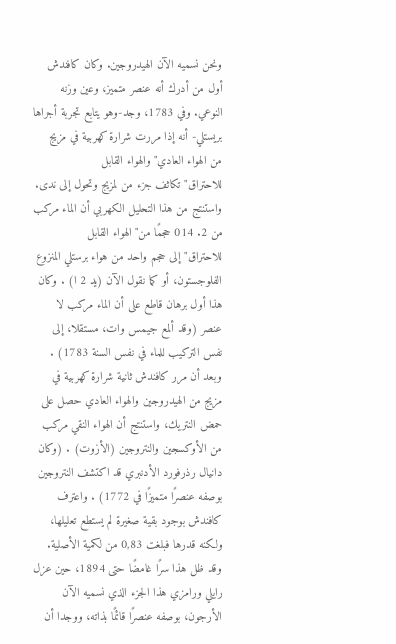ونحن نسميه الآن الهيدروجين. وكان كافندش أول من أدرك أنه عنصر متميز، وعين وزنه النوعي. وفي 1783، وجد-وهو يتابع تجربة أجراها بريستلي- أنه إذا مررت شرارة كهربية في مزيج من الهواء العادي"والهواء القابل للاحتراق"تكاثف جزء من لمزيج وتحول إلى ندى. واستنتج من هذا التحليل الكهربي أن الماء مركب من 2. 014 حجمًا من"الهواء القابل للاحتراق"إلى حجم واحد من هواء برستلي المنزوع الفلوجستون، أو كما نقول الآن (يد 2 ا) . وكان هذا أول برهان قاطع على أن الماء مركب لا عنصر (وقد ألمع جيمس وات، مستقلا، إلى نفس التركيب للماء في نفس السنة 1783) . وبعد أن مرر كافندش ثانية شرارة كهربية في مزيج من الهيدروجين والهواء العادي حصل على حمض النتريك، واستنتج أن الهواء النقي مركب من الأوكسجين والنتروجين (الأزوت) . (وكان دانيال رذرفورد الأدنبري قد اكتشف النتروجين بوصفه عنصرًا متميزًا في 1772) . واعترف كافندش بوجود بقية صغيرة لم يستطع تعليلها، ولكنه قدرها فبلغت 0,83 من لكمية الأصلية. وقد ظل هذا سرًا غامضًا حتى 1894، حين عزل رايلي ورامزي هذا الجزء الذي نسميه الآن الأرجون، بوصفه عنصرًا قائمًا بذاته، ووجدا أن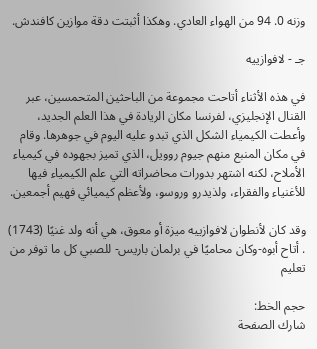وزنه 0. 94 من الهواء العادي. وهكذا أثبتت دقة موازين كافندش.

جـ - لافوازييه

في هذه الأثناء أتاحت مجموعة من الباحثين المتحمسين، عبر القنال الإنجليزي، لفرنسا مكان الريادة في هذا العلم الجديد، وأعطت الكيمياء الشكل الذي تبدو عليه اليوم في جوهرها. وقام في مكان المنبع منهم جيوم روويل، الذي تميز بجهوده في كيمياء الأملاح، لكنه اشتهر بدورات محاضراته التي علم الكيمياء فيها للأغنياء والفقراء، ولذيدرو وروسو، ولأعظم كيميائي فهيم أجمعين.

وقد كان لأنطوان لافوازييه ميزة أو معوق، هي أنه ولد غنيًا (1743) . أتاح أبوه-وكان محاميًا في برلمان باريس- للصبي كل ما توفر من تعليم

حجم الخط:
شارك الصفحة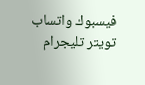فيسبوك واتساب تويتر تليجرام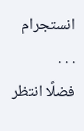انستجرام
. . .
فضلًا انتظر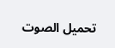تحميل الصوت